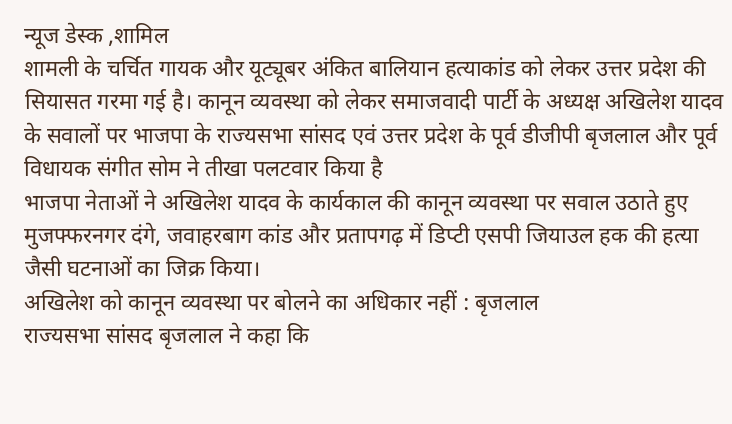न्यूज डेस्क ,शामिल
शामली के चर्चित गायक और यूट्यूबर अंकित बालियान हत्याकांड को लेकर उत्तर प्रदेश की सियासत गरमा गई है। कानून व्यवस्था को लेकर समाजवादी पार्टी के अध्यक्ष अखिलेश यादव के सवालों पर भाजपा के राज्यसभा सांसद एवं उत्तर प्रदेश के पूर्व डीजीपी बृजलाल और पूर्व विधायक संगीत सोम ने तीखा पलटवार किया है
भाजपा नेताओं ने अखिलेश यादव के कार्यकाल की कानून व्यवस्था पर सवाल उठाते हुए मुजफ्फरनगर दंगे, जवाहरबाग कांड और प्रतापगढ़ में डिप्टी एसपी जियाउल हक की हत्या जैसी घटनाओं का जिक्र किया।
अखिलेश को कानून व्यवस्था पर बोलने का अधिकार नहीं : बृजलाल
राज्यसभा सांसद बृजलाल ने कहा कि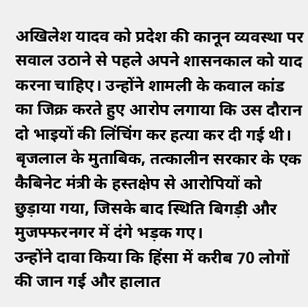अखिलेश यादव को प्रदेश की कानून व्यवस्था पर सवाल उठाने से पहले अपने शासनकाल को याद करना चाहिए। उन्होंने शामली के कवाल कांड का जिक्र करते हुए आरोप लगाया कि उस दौरान दो भाइयों की लिंचिंग कर हत्या कर दी गई थी। बृजलाल के मुताबिक, तत्कालीन सरकार के एक कैबिनेट मंत्री के हस्तक्षेप से आरोपियों को छुड़ाया गया, जिसके बाद स्थिति बिगड़ी और मुजफ्फरनगर में दंगे भड़क गए।
उन्होंने दावा किया कि हिंसा में करीब 70 लोगों की जान गई और हालात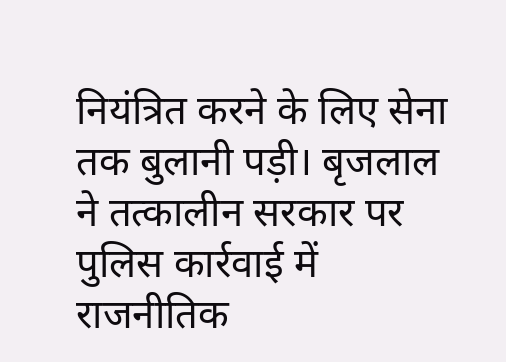नियंत्रित करने के लिए सेना तक बुलानी पड़ी। बृजलाल ने तत्कालीन सरकार पर पुलिस कार्रवाई में राजनीतिक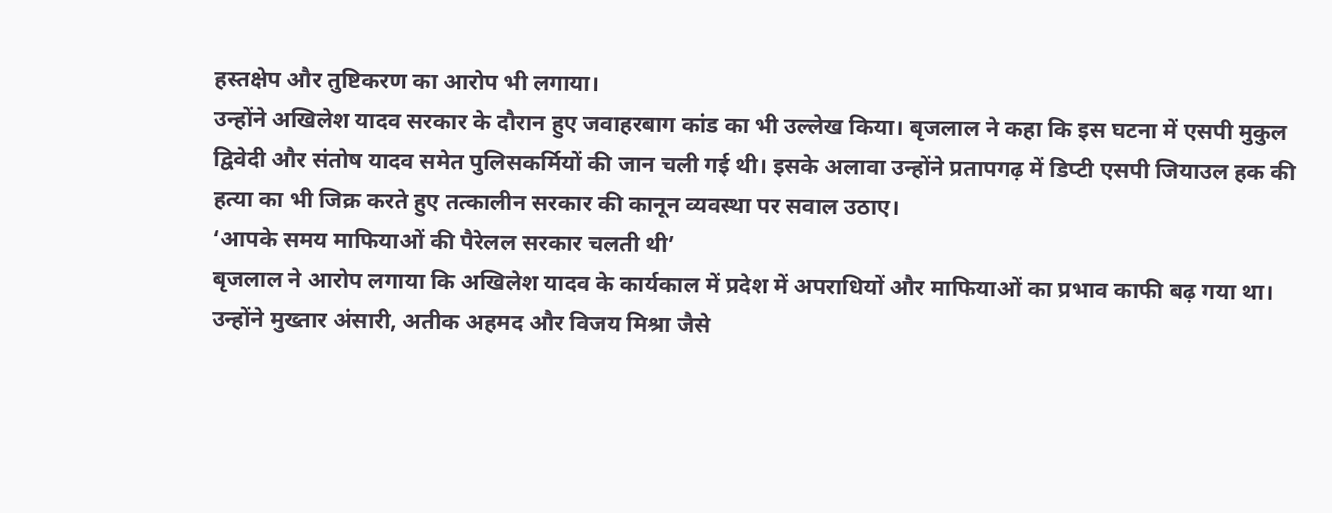हस्तक्षेप और तुष्टिकरण का आरोप भी लगाया।
उन्होंने अखिलेश यादव सरकार के दौरान हुए जवाहरबाग कांड का भी उल्लेख किया। बृजलाल ने कहा कि इस घटना में एसपी मुकुल द्विवेदी और संतोष यादव समेत पुलिसकर्मियों की जान चली गई थी। इसके अलावा उन्होंने प्रतापगढ़ में डिप्टी एसपी जियाउल हक की हत्या का भी जिक्र करते हुए तत्कालीन सरकार की कानून व्यवस्था पर सवाल उठाए।
‘आपके समय माफियाओं की पैरेलल सरकार चलती थी’
बृजलाल ने आरोप लगाया कि अखिलेश यादव के कार्यकाल में प्रदेश में अपराधियों और माफियाओं का प्रभाव काफी बढ़ गया था। उन्होंने मुख्तार अंसारी, अतीक अहमद और विजय मिश्रा जैसे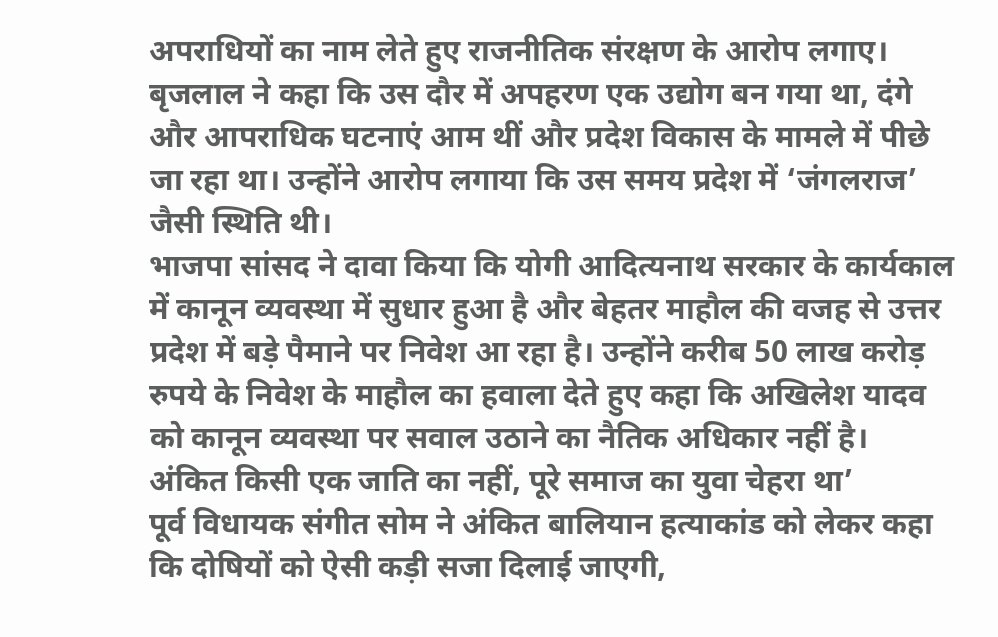अपराधियों का नाम लेते हुए राजनीतिक संरक्षण के आरोप लगाए।
बृजलाल ने कहा कि उस दौर में अपहरण एक उद्योग बन गया था, दंगे और आपराधिक घटनाएं आम थीं और प्रदेश विकास के मामले में पीछे जा रहा था। उन्होंने आरोप लगाया कि उस समय प्रदेश में ‘जंगलराज’ जैसी स्थिति थी।
भाजपा सांसद ने दावा किया कि योगी आदित्यनाथ सरकार के कार्यकाल में कानून व्यवस्था में सुधार हुआ है और बेहतर माहौल की वजह से उत्तर प्रदेश में बड़े पैमाने पर निवेश आ रहा है। उन्होंने करीब 50 लाख करोड़ रुपये के निवेश के माहौल का हवाला देते हुए कहा कि अखिलेश यादव को कानून व्यवस्था पर सवाल उठाने का नैतिक अधिकार नहीं है।
अंकित किसी एक जाति का नहीं, पूरे समाज का युवा चेहरा था’
पूर्व विधायक संगीत सोम ने अंकित बालियान हत्याकांड को लेकर कहा कि दोषियों को ऐसी कड़ी सजा दिलाई जाएगी,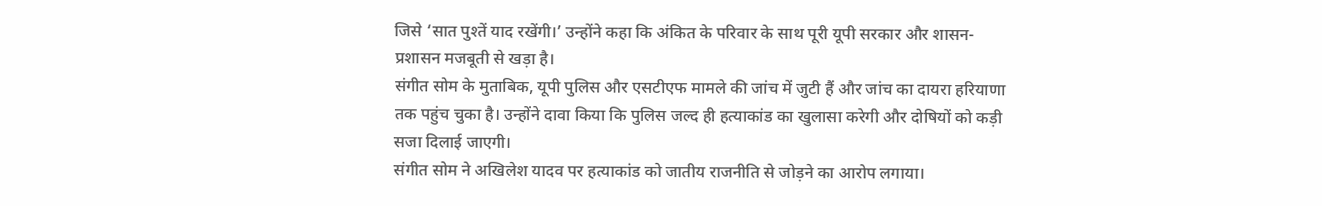जिसे ‘सात पुश्तें याद रखेंगी।’ उन्होंने कहा कि अंकित के परिवार के साथ पूरी यूपी सरकार और शासन-प्रशासन मजबूती से खड़ा है।
संगीत सोम के मुताबिक, यूपी पुलिस और एसटीएफ मामले की जांच में जुटी हैं और जांच का दायरा हरियाणा तक पहुंच चुका है। उन्होंने दावा किया कि पुलिस जल्द ही हत्याकांड का खुलासा करेगी और दोषियों को कड़ी सजा दिलाई जाएगी।
संगीत सोम ने अखिलेश यादव पर हत्याकांड को जातीय राजनीति से जोड़ने का आरोप लगाया।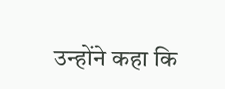उन्होंने कहा कि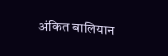अंकित बालियान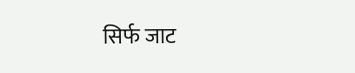सिर्फ जाट